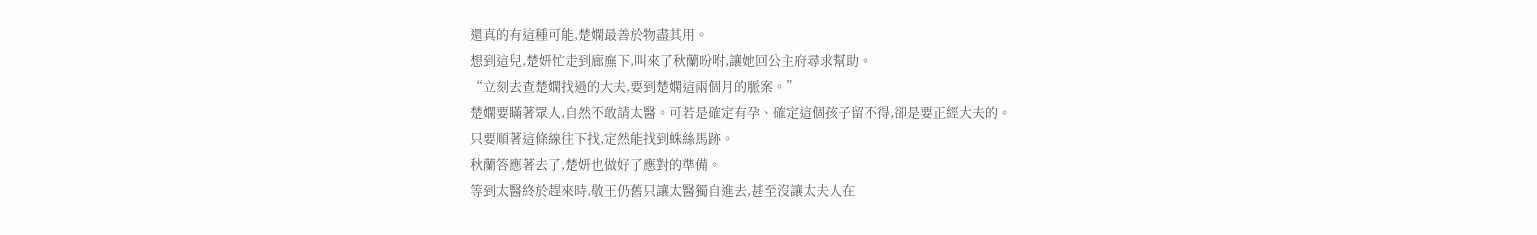還真的有這種可能,楚嫻最善於物盡其用。
想到這兒,楚妍忙走到廊廡下,叫來了秋蘭吩咐,讓她回公主府尋求幫助。
“立刻去查楚嫻找過的大夫,要到楚嫻這兩個月的脈案。”
楚嫻要瞞著眾人,自然不敢請太醫。可若是確定有孕、確定這個孩子留不得,卻是要正經大夫的。
只要順著這條線往下找,定然能找到蛛絲馬跡。
秋蘭答應著去了,楚妍也做好了應對的準備。
等到太醫終於趕來時,敬王仍舊只讓太醫獨自進去,甚至沒讓太夫人在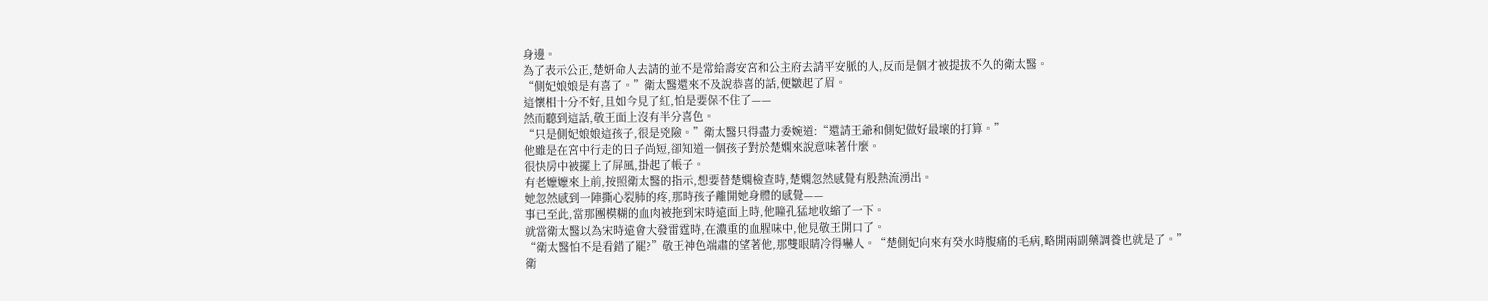身邊。
為了表示公正,楚妍命人去請的並不是常給壽安宮和公主府去請平安脈的人,反而是個才被提拔不久的衛太醫。
“側妃娘娘是有喜了。”衛太醫還來不及說恭喜的話,便皺起了眉。
這懷相十分不好,且如今見了紅,怕是要保不住了——
然而聽到這話,敬王面上沒有半分喜色。
“只是側妃娘娘這孩子,很是兇險。”衛太醫只得盡力委婉道:“還請王爺和側妃做好最壞的打算。”
他雖是在宮中行走的日子尚短,卻知道一個孩子對於楚嫻來說意味著什麼。
很快房中被擺上了屏風,掛起了帳子。
有老嬤嬤來上前,按照衛太醫的指示,想要替楚嫻檢查時,楚嫻忽然感覺有股熱流湧出。
她忽然感到一陣撕心裂肺的疼,那時孩子離開她身體的感覺——
事已至此,當那團模糊的血肉被拖到宋時遠面上時,他瞳孔猛地收縮了一下。
就當衛太醫以為宋時遠會大發雷霆時,在濃重的血腥味中,他見敬王開口了。
“衛太醫怕不是看錯了罷?”敬王神色端肅的望著他,那雙眼睛冷得嚇人。“楚側妃向來有癸水時腹痛的毛病,略開兩副藥調養也就是了。”
衛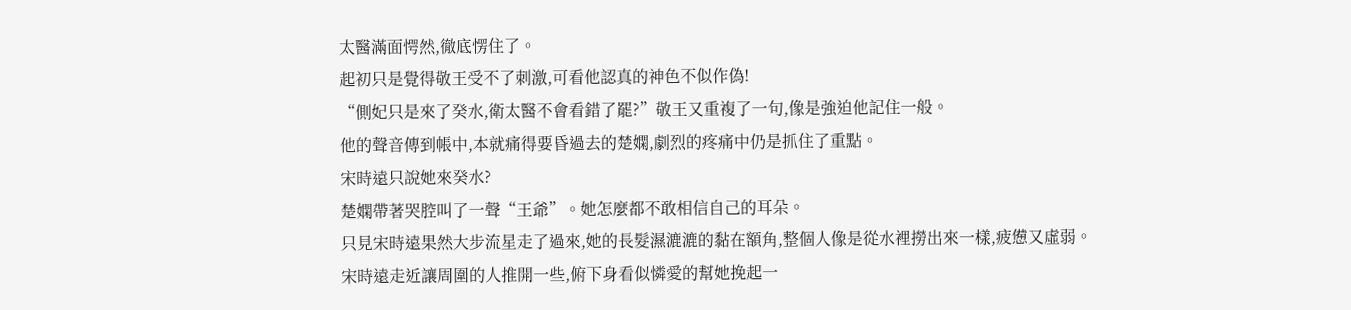太醫滿面愕然,徹底愣住了。
起初只是覺得敬王受不了刺激,可看他認真的神色不似作偽!
“側妃只是來了癸水,衛太醫不會看錯了罷?”敬王又重複了一句,像是強迫他記住一般。
他的聲音傳到帳中,本就痛得要昏過去的楚嫻,劇烈的疼痛中仍是抓住了重點。
宋時遠只說她來癸水?
楚嫻帶著哭腔叫了一聲“王爺”。她怎麼都不敢相信自己的耳朵。
只見宋時遠果然大步流星走了過來,她的長髮濕漉漉的黏在額角,整個人像是從水裡撈出來一樣,疲憊又虛弱。
宋時遠走近讓周圍的人推開一些,俯下身看似憐愛的幫她挽起一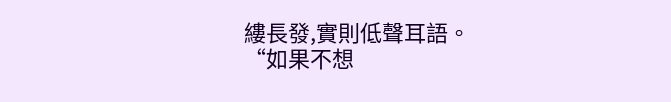縷長發,實則低聲耳語。
“如果不想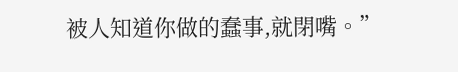被人知道你做的蠢事,就閉嘴。”